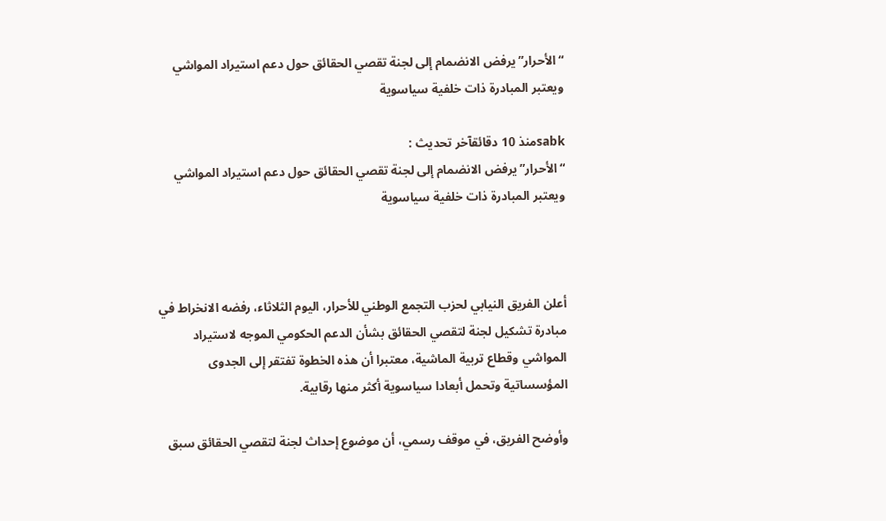“الأحرار” يرفض الانضمام إلى لجنة تقصي الحقائق حول دعم استيراد المواشي ويعتبر المبادرة ذات خلفية سياسوية

sabkمنذ 10 دقائقآخر تحديث :
“الأحرار” يرفض الانضمام إلى لجنة تقصي الحقائق حول دعم استيراد المواشي ويعتبر المبادرة ذات خلفية سياسوية



أعلن الفريق النيابي لحزب التجمع الوطني للأحرار، اليوم الثلاثاء، رفضه الانخراط في مبادرة تشكيل لجنة لتقصي الحقائق بشأن الدعم الحكومي الموجه لاستيراد المواشي وقطاع تربية الماشية، معتبرا أن هذه الخطوة تفتقر إلى الجدوى المؤسساتية وتحمل أبعادا سياسوية أكثر منها رقابية.

وأوضح الفريق، في موقف رسمي، أن موضوع إحداث لجنة لتقصي الحقائق سبق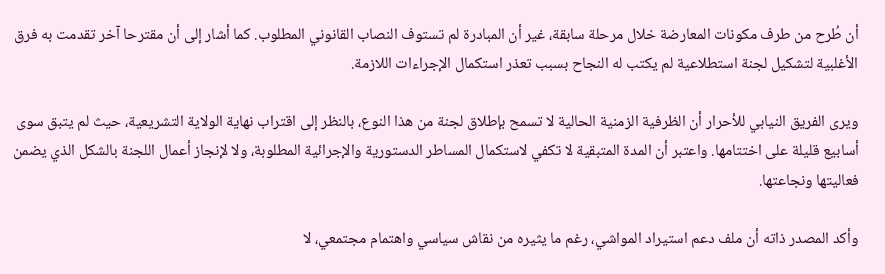أن طُرح من طرف مكونات المعارضة خلال مرحلة سابقة، غير أن المبادرة لم تستوف النصاب القانوني المطلوب. كما أشار إلى أن مقترحا آخر تقدمت به فرق الأغلبية لتشكيل لجنة استطلاعية لم يكتب له النجاح بسبب تعذر استكمال الإجراءات اللازمة.

ويرى الفريق النيابي للأحرار أن الظرفية الزمنية الحالية لا تسمح بإطلاق لجنة من هذا النوع، بالنظر إلى اقتراب نهاية الولاية التشريعية، حيث لم يتبق سوى أسابيع قليلة على اختتامها. واعتبر أن المدة المتبقية لا تكفي لاستكمال المساطر الدستورية والإجرائية المطلوبة، ولا لإنجاز أعمال اللجنة بالشكل الذي يضمن فعاليتها ونجاعتها.

وأكد المصدر ذاته أن ملف دعم استيراد المواشي، رغم ما يثيره من نقاش سياسي واهتمام مجتمعي، لا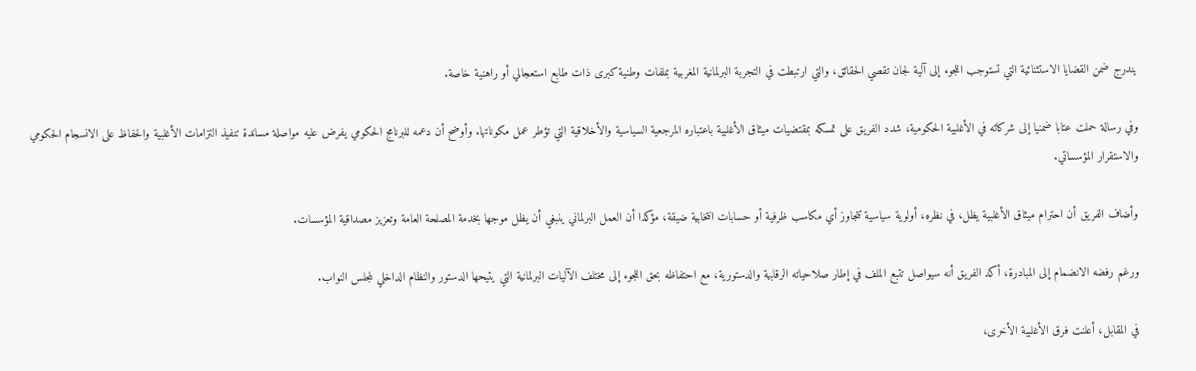يندرج ضمن القضايا الاستثنائية التي تستوجب اللجوء إلى آلية لجان تقصي الحقائق، والتي ارتبطت في التجربة البرلمانية المغربية بملفات وطنية كبرى ذات طابع استعجالي أو راهنية خاصة.

وفي رسالة حملت عتابا ضمنيا إلى شركائه في الأغلبية الحكومية، شدد الفريق على تمسكه بمقتضيات ميثاق الأغلبية باعتباره المرجعية السياسية والأخلاقية التي تؤطر عمل مكوناتها. وأوضح أن دعمه للبرنامج الحكومي يفرض عليه مواصلة مساندة تنفيذ التزامات الأغلبية والحفاظ على الانسجام الحكومي والاستقرار المؤسساتي.

وأضاف الفريق أن احترام ميثاق الأغلبية يظل، في نظره، أولوية سياسية تتجاوز أي مكاسب ظرفية أو حسابات انتخابية ضيقة، مؤكدا أن العمل البرلماني ينبغي أن يظل موجها بخدمة المصلحة العامة وتعزيز مصداقية المؤسسات.

ورغم رفضه الانضمام إلى المبادرة، أكد الفريق أنه سيواصل تتبع الملف في إطار صلاحياته الرقابية والدستورية، مع احتفاظه بحق اللجوء إلى مختلف الآليات البرلمانية التي يتيحها الدستور والنظام الداخلي لمجلس النواب.

في المقابل، أعلنت فرق الأغلبية الأخرى،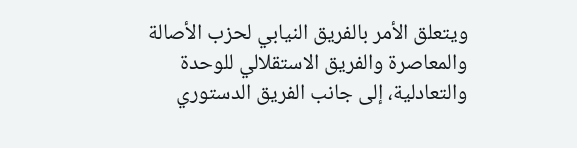ويتعلق الأمر بالفريق النيابي لحزب الأصالة والمعاصرة والفريق الاستقلالي للوحدة والتعادلية، إلى جانب الفريق الدستوري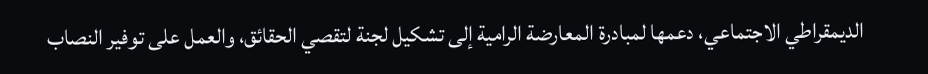الديمقراطي الاجتماعي، دعمها لمبادرة المعارضة الرامية إلى تشكيل لجنة لتقصي الحقائق، والعمل على توفير النصاب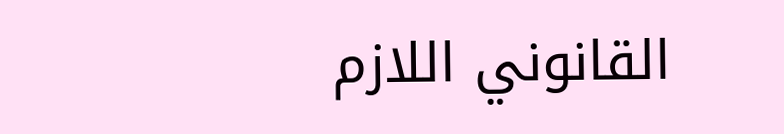القانوني اللازم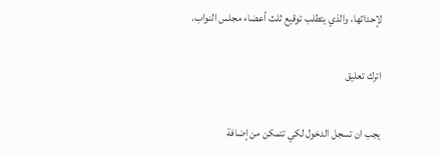لإحداثها، والذي يتطلب توقيع ثلث أعضاء مجلس النواب.

اترك تعليق

يجب ان تسجل الدخول لكي تتمكن من إضافة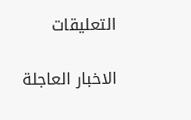التعليقات

الاخبار العاجلة